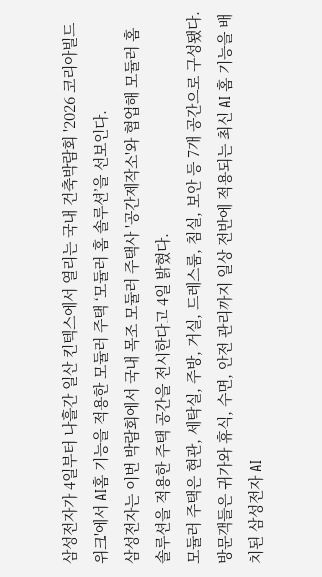삼성전자가 4일부터 나흘간 일산 킨텍스에서 열리는 국내 건축박람회 '2026 코리아빌드위크'에서 AI홈 기능을 적용한 모듈러 주택 ‘모듈러 홈 솔루션’을 선보인다.
삼성전자는 이번 박람회에서 국내 목조 모듈러 주택사 '공간제작소'와 협업해 모듈러 홈 솔루션을 적용한 주택 공간을 전시한다고 4일 밝혔다.
모듈러 주택은 현관, 세탁실, 주방, 거실, 드레스룸, 침실, 보안 등 7개 공간으로 구성됐다.
방문객들은 귀가와 휴식, 수면, 안전 관리까지 일상 전반에 적용되는 최신 AI 홈 기능을 배치된 삼성전자 AI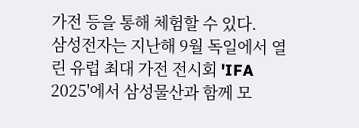가전 등을 통해 체험할 수 있다.
삼성전자는 지난해 9월 독일에서 열린 유럽 최대 가전 전시회 'IFA 2025'에서 삼성물산과 함께 모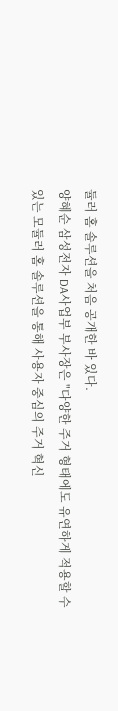듈러 홈 솔루션을 처음 공개한 바 있다.
양혜순 삼성전자 DA사업부 부사장은 "다양한 주거 형태에도 유연하게 적용할 수 있는 모듈러 홈 솔루션을 통해 사용자 중심의 주거 혁신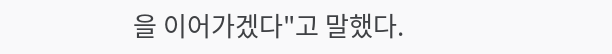을 이어가겠다"고 말했다.